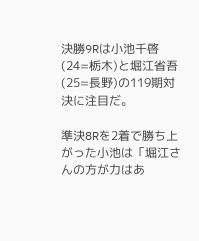決勝9Rは小池千啓(24=栃木)と堀江省吾(25=長野)の119期対決に注目だ。

準決8Rを2着で勝ち上がった小池は「堀江さんの方が力はあ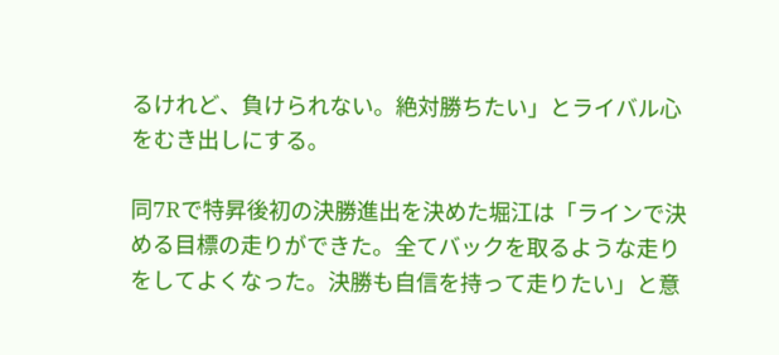るけれど、負けられない。絶対勝ちたい」とライバル心をむき出しにする。

同7Rで特昇後初の決勝進出を決めた堀江は「ラインで決める目標の走りができた。全てバックを取るような走りをしてよくなった。決勝も自信を持って走りたい」と意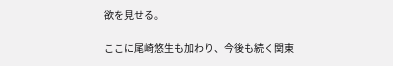欲を見せる。

ここに尾崎悠生も加わり、今後も続く関東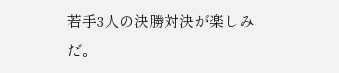若手3人の決勝対決が楽しみだ。